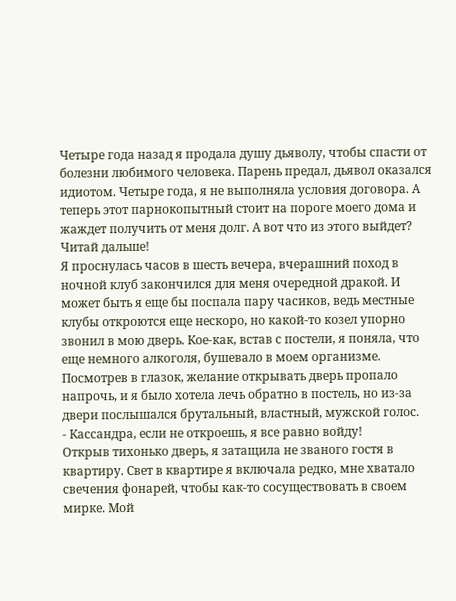Четыре года назад я продала душу дьяволу, чтобы спасти от болезни любимого человека. Парень предал, дьявол оказался идиотом. Четыре года, я не выполняла условия договора. А теперь этот парнокопытный стоит на пороге моего дома и жаждет получить от меня долг. А вот что из этого выйдет?
Читай дальше!
Я проснулась часов в шесть вечера, вчерашний поход в ночной клуб закончился для меня очередной дракой. И может быть я еще бы поспала пару часиков, ведь местные клубы откроются еще нескоро, но какой-то козел упорно звонил в мою дверь. Кое-как, встав с постели, я поняла, что еще немного алкоголя, бушевало в моем организме. Посмотрев в глазок, желание открывать дверь пропало напрочь, и я было хотела лечь обратно в постель, но из-за двери послышался брутальный, властный, мужской голос.
- Кассандра, если не откроешь, я все равно войду!
Открыв тихонько дверь, я затащила не званого гостя в квартиру. Свет в квартире я включала редко, мне хватало свечения фонарей, чтобы как-то сосуществовать в своем мирке. Мой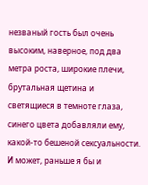незваный гость был очень высоким, наверное, под два метра роста, широкие плечи, брутальная щетина и светящиеся в темноте глаза, синего цвета добавляли ему, какой-то бешеной сексуальности.
И может, раньше я бы и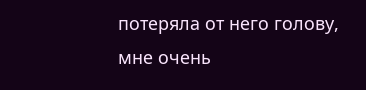потеряла от него голову, мне очень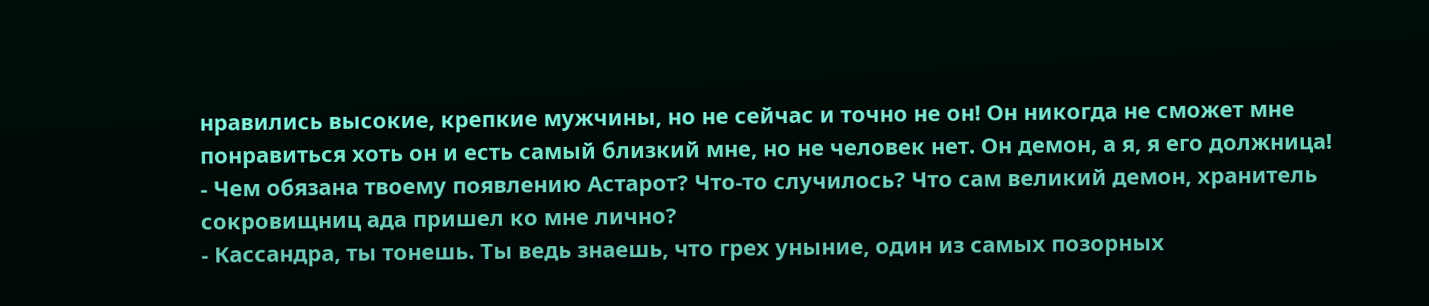нравились высокие, крепкие мужчины, но не сейчас и точно не он! Он никогда не сможет мне понравиться хоть он и есть самый близкий мне, но не человек нет. Он демон, а я, я его должница!
- Чем обязана твоему появлению Астарот? Что-то случилось? Что сам великий демон, хранитель сокровищниц ада пришел ко мне лично?
- Кассандра, ты тонешь. Ты ведь знаешь, что грех уныние, один из самых позорных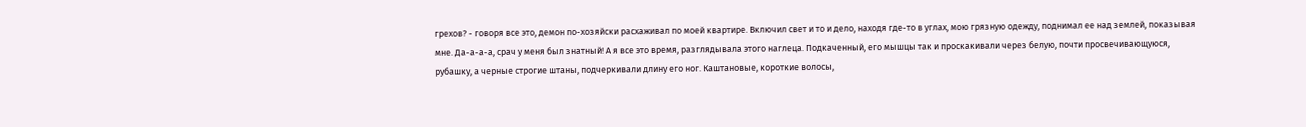грехов? - говоря все это, демон по-хозяйски расхаживал по моей квартире. Включил свет и то и дело, находя где-то в углах, мою грязную одежду, поднимал ее над землей, показывая мне. Да-а-а-а, срач у меня был знатный! А я все это время, разглядывала этого наглеца. Подкаченный, его мышцы так и проскакивали через белую, почти просвечивающуюся, рубашку, а черные строгие штаны, подчеркивали длину его ног. Каштановые, короткие волосы,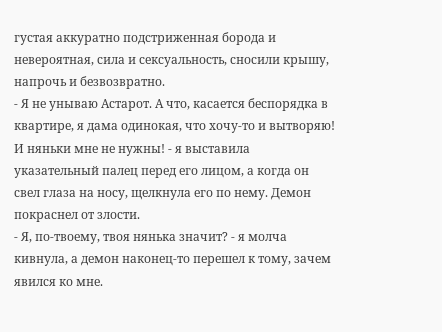густая аккуратно подстриженная борода и невероятная, сила и сексуальность, сносили крышу, напрочь и безвозвратно.
- Я не унываю Астарот. А что, касается беспорядка в квартире, я дама одинокая, что хочу-то и вытворяю! И няньки мне не нужны! - я выставила указательный палец перед его лицом, а когда он свел глаза на носу, щелкнула его по нему. Демон покраснел от злости.
- Я, по-твоему, твоя нянька значит? - я молча кивнула, а демон наконец-то перешел к тому, зачем явился ко мне.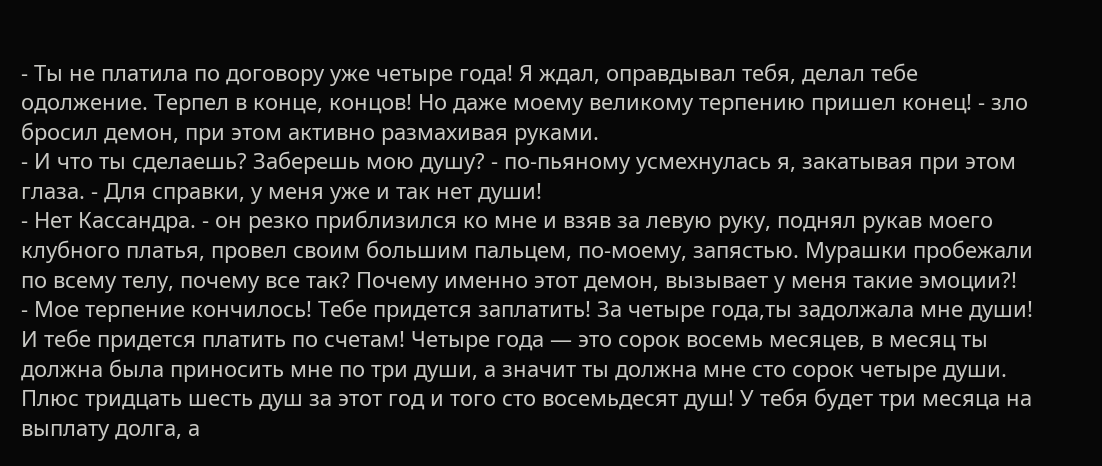- Ты не платила по договору уже четыре года! Я ждал, оправдывал тебя, делал тебе одолжение. Терпел в конце, концов! Но даже моему великому терпению пришел конец! - зло бросил демон, при этом активно размахивая руками.
- И что ты сделаешь? Заберешь мою душу? - по-пьяному усмехнулась я, закатывая при этом глаза. - Для справки, у меня уже и так нет души!
- Нет Кассандра. - он резко приблизился ко мне и взяв за левую руку, поднял рукав моего клубного платья, провел своим большим пальцем, по-моему, запястью. Мурашки пробежали по всему телу, почему все так? Почему именно этот демон, вызывает у меня такие эмоции?!
- Мое терпение кончилось! Тебе придется заплатить! За четыре года,ты задолжала мне души! И тебе придется платить по счетам! Четыре года — это сорок восемь месяцев, в месяц ты должна была приносить мне по три души, а значит ты должна мне сто сорок четыре души. Плюс тридцать шесть душ за этот год и того сто восемьдесят душ! У тебя будет три месяца на выплату долга, а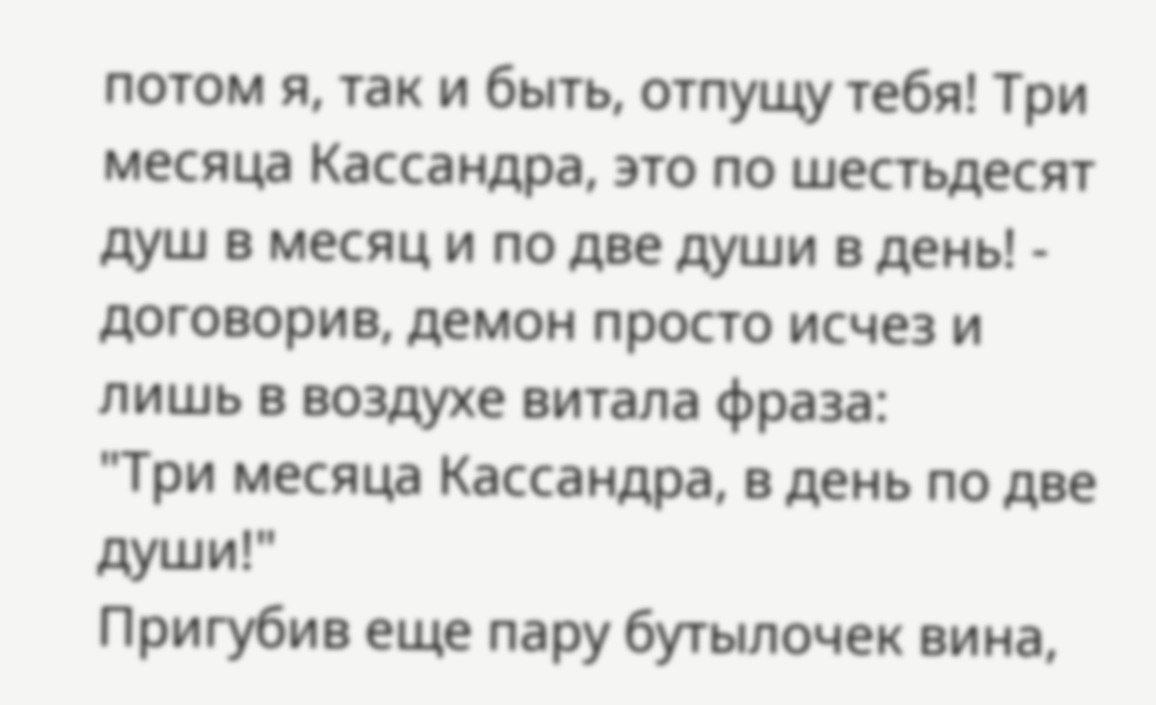потом я, так и быть, отпущу тебя! Три месяца Кассандра, это по шестьдесят душ в месяц и по две души в день! - договорив, демон просто исчез и лишь в воздухе витала фраза:
"Три месяца Кассандра, в день по две души!"
Пригубив еще пару бутылочек вина,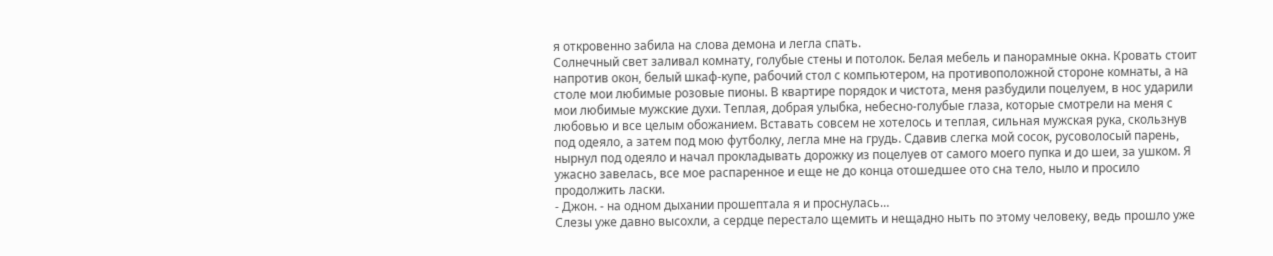я откровенно забила на слова демона и легла спать.
Солнечный свет заливал комнату, голубые стены и потолок. Белая мебель и панорамные окна. Кровать стоит напротив окон, белый шкаф-купе, рабочий стол с компьютером, на противоположной стороне комнаты, а на столе мои любимые розовые пионы. В квартире порядок и чистота, меня разбудили поцелуем, в нос ударили мои любимые мужские духи. Теплая, добрая улыбка, небесно-голубые глаза, которые смотрели на меня с любовью и все целым обожанием. Вставать совсем не хотелось и теплая, сильная мужская рука, скользнув под одеяло, а затем под мою футболку, легла мне на грудь. Сдавив слегка мой сосок, русоволосый парень, нырнул под одеяло и начал прокладывать дорожку из поцелуев от самого моего пупка и до шеи, за ушком. Я ужасно завелась, все мое распаренное и еще не до конца отошедшее ото сна тело, ныло и просило продолжить ласки.
- Джон. - на одном дыхании прошептала я и проснулась…
Слезы уже давно высохли, а сердце перестало щемить и нещадно ныть по этому человеку, ведь прошло уже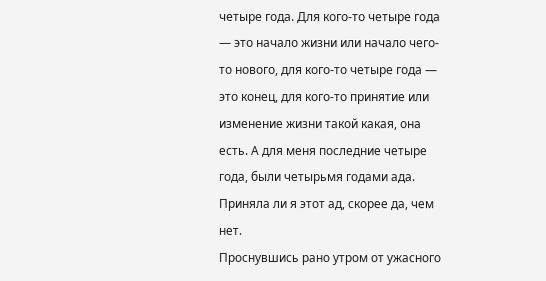четыре года. Для кого-то четыре года — это начало жизни или начало чего-то нового, для кого-то четыре года — это конец, для кого-то принятие или изменение жизни такой какая, она есть. А для меня последние четыре года, были четырьмя годами ада. Приняла ли я этот ад, скорее да, чем нет.
Проснувшись рано утром от ужасного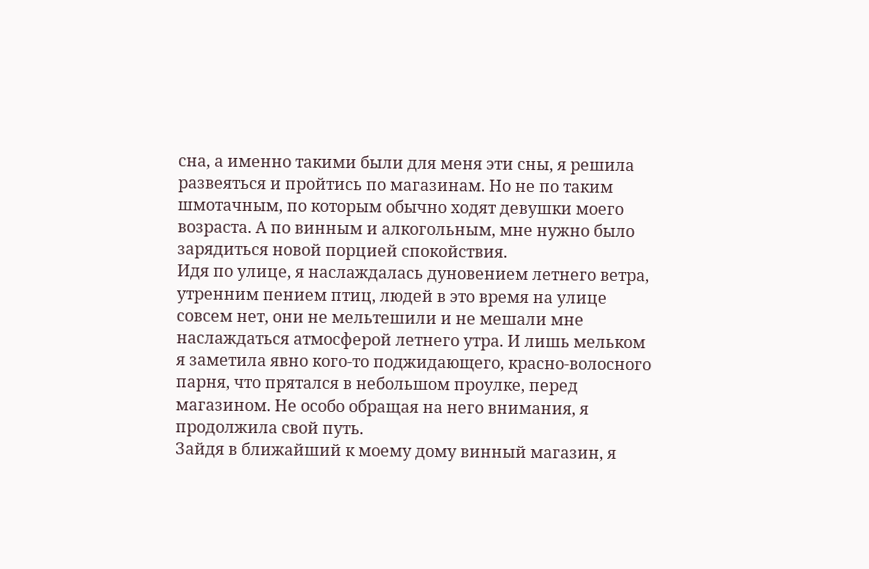сна, а именно такими были для меня эти сны, я решила развеяться и пройтись по магазинам. Но не по таким шмотачным, по которым обычно ходят девушки моего возраста. А по винным и алкогольным, мне нужно было зарядиться новой порцией спокойствия.
Идя по улице, я наслаждалась дуновением летнего ветра, утренним пением птиц, людей в это время на улице совсем нет, они не мельтешили и не мешали мне наслаждаться атмосферой летнего утра. И лишь мельком я заметила явно кого-то поджидающего, красно-волосного парня, что прятался в небольшом проулке, перед магазином. Не особо обращая на него внимания, я продолжила свой путь.
Зайдя в ближайший к моему дому винный магазин, я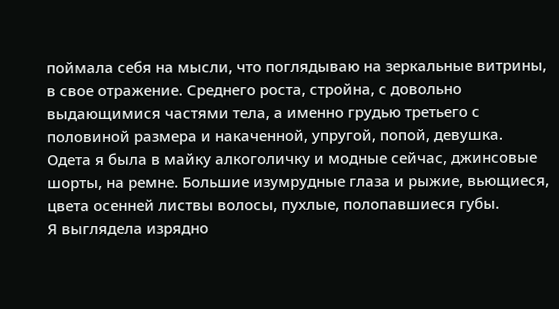поймала себя на мысли, что поглядываю на зеркальные витрины, в свое отражение. Среднего роста, стройна, с довольно выдающимися частями тела, а именно грудью третьего с половиной размера и накаченной, упругой, попой, девушка. Одета я была в майку алкоголичку и модные сейчас, джинсовые шорты, на ремне. Большие изумрудные глаза и рыжие, вьющиеся, цвета осенней листвы волосы, пухлые, полопавшиеся губы.
Я выглядела изрядно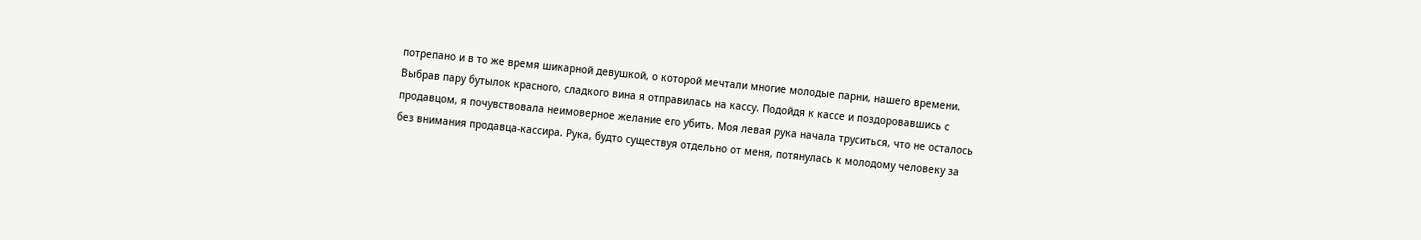потрепано и в то же время шикарной девушкой, о которой мечтали многие молодые парни, нашего времени. Выбрав пару бутылок красного, сладкого вина я отправилась на кассу. Подойдя к кассе и поздоровавшись с продавцом, я почувствовала неимоверное желание его убить. Моя левая рука начала труситься, что не осталось без внимания продавца-кассира. Рука, будто существуя отдельно от меня, потянулась к молодому человеку за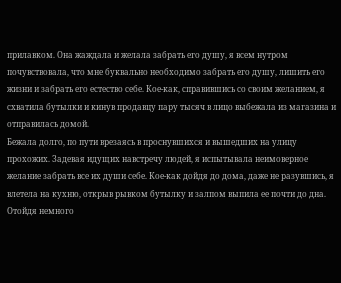прилавком. Она жаждала и желала забрать его душу, я всем нутром почувствовала, что мне буквально необходимо забрать его душу, лишить его жизни и забрать его естество себе. Кое-как, справившись со своим желанием, я схватила бутылки и кинув продавцу пару тысяч в лицо выбежала из магазина и отправилась домой.
Бежала долго, по пути врезаясь в проснувшихся и вышедших на улицу прохожих. Задевая идущих навстречу людей, я испытывала неимоверное желание забрать все их души себе. Кое-как дойдя до дома, даже не разувшись, я влетела на кухню, открыв рывком бутылку и залпом выпила ее почти до дна. Отойдя немного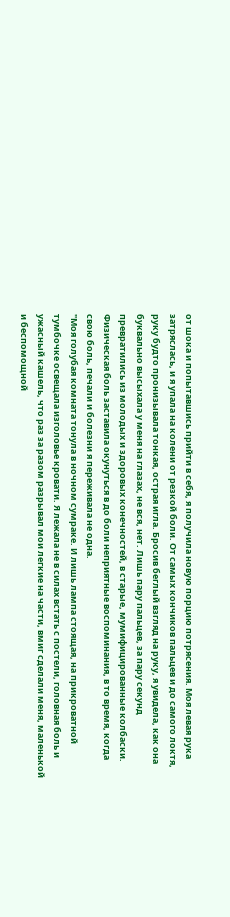от шока и попытавшись прийти в себя, я получила новую порцию потрясения. Моя левая рука затряслась, и я упала на колени от резкой боли. От самых кончиков пальцев и до самого локтя, руку будто пронизывала тонкая, острая игла. Бросив беглый взгляд на руку, я увидела, как она буквально высыхала у меня на глазах, не вся, нет. Лишь пару пальцев, за пару секунд превратились из молодых и здоровых конечностей, в старые, мумифицированные колбаски. Физическая боль заставила окунуться в до боли неприятные воспоминания, в то время, когда свою боль, печали и болезни я переживала не одна.
"Моя голубая комната тонула в ночном сумраке. И лишь лампа стоящая, на прикроватной тумбочке освещала изголовье кровати. Я лежала не в силах встать с постели, головная боль и ужасный кашель, что раз за разом разрывал мои легкие на части, вмиг сделали меня, маленькой и беспомощной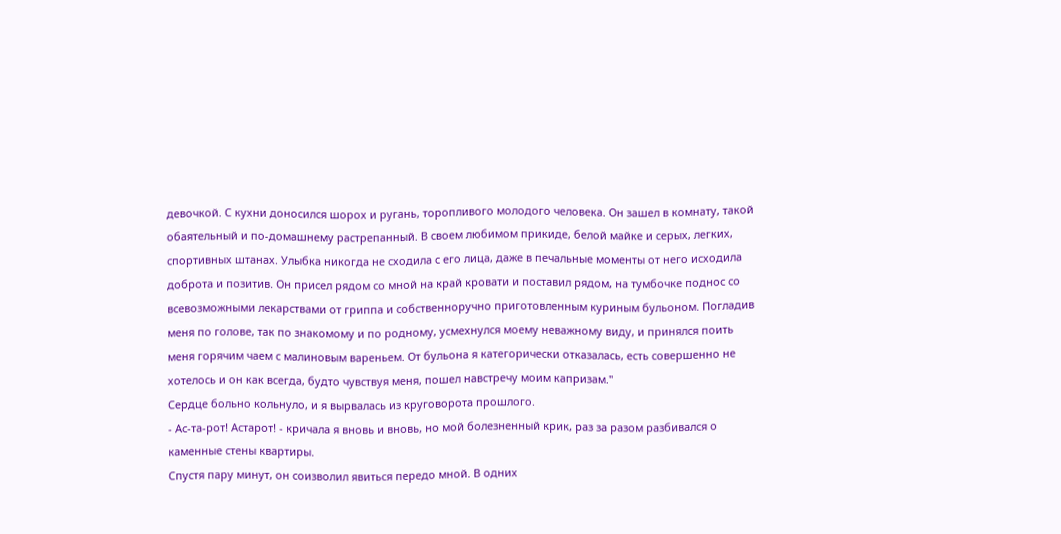девочкой. С кухни доносился шорох и ругань, торопливого молодого человека. Он зашел в комнату, такой обаятельный и по-домашнему растрепанный. В своем любимом прикиде, белой майке и серых, легких, спортивных штанах. Улыбка никогда не сходила с его лица, даже в печальные моменты от него исходила доброта и позитив. Он присел рядом со мной на край кровати и поставил рядом, на тумбочке поднос со всевозможными лекарствами от гриппа и собственноручно приготовленным куриным бульоном. Погладив меня по голове, так по знакомому и по родному, усмехнулся моему неважному виду, и принялся поить меня горячим чаем с малиновым вареньем. От бульона я категорически отказалась, есть совершенно не хотелось и он как всегда, будто чувствуя меня, пошел навстречу моим капризам."
Сердце больно кольнуло, и я вырвалась из круговорота прошлого.
- Ас-та-рот! Астарот! - кричала я вновь и вновь, но мой болезненный крик, раз за разом разбивался о каменные стены квартиры.
Спустя пару минут, он соизволил явиться передо мной. В одних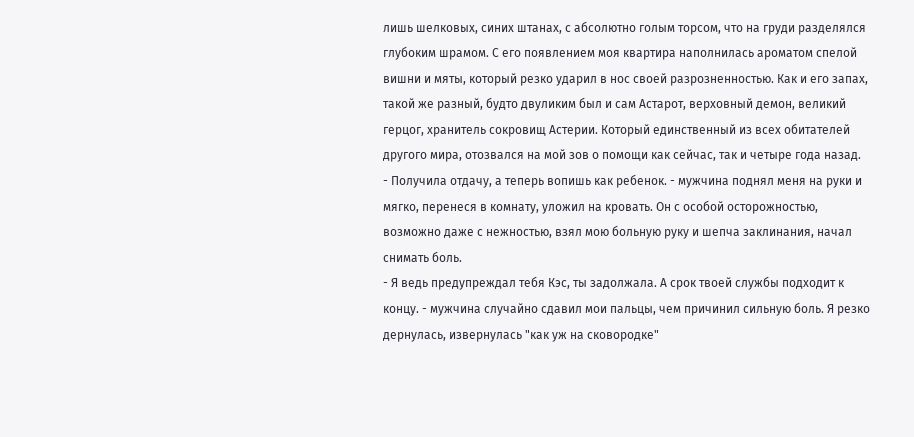лишь шелковых, синих штанах, с абсолютно голым торсом, что на груди разделялся глубоким шрамом. С его появлением моя квартира наполнилась ароматом спелой вишни и мяты, который резко ударил в нос своей разрозненностью. Как и его запах, такой же разный, будто двуликим был и сам Астарот, верховный демон, великий герцог, хранитель сокровищ Астерии. Который единственный из всех обитателей другого мира, отозвался на мой зов о помощи как сейчас, так и четыре года назад.
- Получила отдачу, а теперь вопишь как ребенок. - мужчина поднял меня на руки и мягко, перенеся в комнату, уложил на кровать. Он с особой осторожностью, возможно даже с нежностью, взял мою больную руку и шепча заклинания, начал снимать боль.
- Я ведь предупреждал тебя Кэс, ты задолжала. А срок твоей службы подходит к концу. - мужчина случайно сдавил мои пальцы, чем причинил сильную боль. Я резко дернулась, извернулась "как уж на сковородке"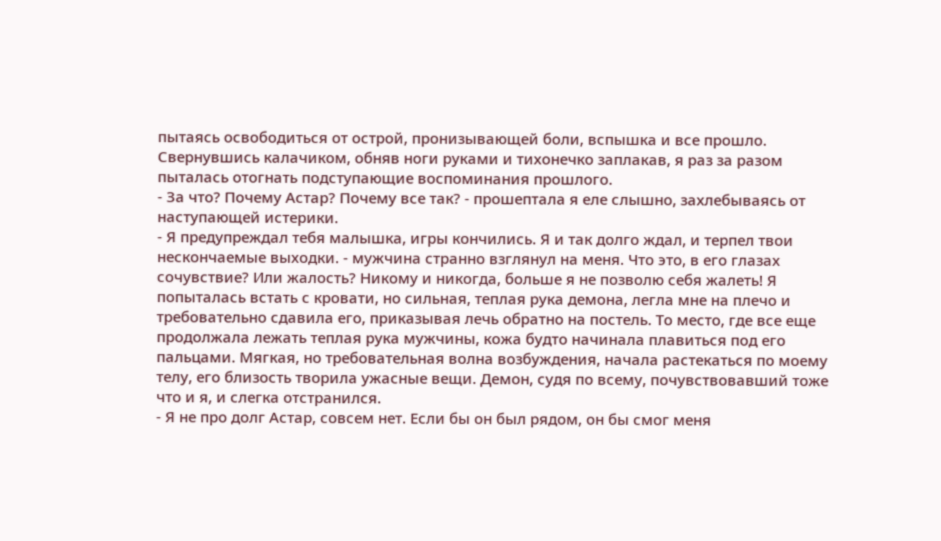пытаясь освободиться от острой, пронизывающей боли, вспышка и все прошло. Свернувшись калачиком, обняв ноги руками и тихонечко заплакав, я раз за разом пыталась отогнать подступающие воспоминания прошлого.
- За что? Почему Астар? Почему все так? - прошептала я еле слышно, захлебываясь от наступающей истерики.
- Я предупреждал тебя малышка, игры кончились. Я и так долго ждал, и терпел твои нескончаемые выходки. - мужчина странно взглянул на меня. Что это, в его глазах сочувствие? Или жалость? Никому и никогда, больше я не позволю себя жалеть! Я попыталась встать с кровати, но сильная, теплая рука демона, легла мне на плечо и требовательно сдавила его, приказывая лечь обратно на постель. То место, где все еще продолжала лежать теплая рука мужчины, кожа будто начинала плавиться под его пальцами. Мягкая, но требовательная волна возбуждения, начала растекаться по моему телу, его близость творила ужасные вещи. Демон, судя по всему, почувствовавший тоже что и я, и слегка отстранился.
- Я не про долг Астар, совсем нет. Если бы он был рядом, он бы смог меня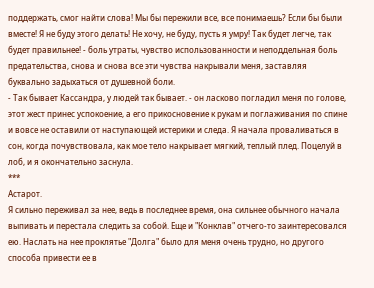поддержать, смог найти слова! Мы бы пережили все, все понимаешь? Если бы были вместе! Я не буду этого делать! Не хочу, не буду, пусть я умру! Так будет легче, так будет правильнее! - боль утраты, чувство использованности и неподдельная боль предательства, снова и снова все эти чувства накрывали меня, заставляя буквально задыхаться от душевной боли.
- Так бывает Кассандра, у людей так бывает. - он ласково погладил меня по голове, этот жест принес успокоение, а его прикосновение к рукам и поглаживания по спине и вовсе не оставили от наступающей истерики и следа. Я начала проваливаться в сон, когда почувствовала, как мое тело накрывает мягкий, теплый плед. Поцелуй в лоб, и я окончательно заснула.
***
Астарот.
Я сильно переживал за нее, ведь в последнее время, она сильнее обычного начала выпивать и перестала следить за собой. Еще и "Конклав" отчего-то заинтересовался ею. Наслать на нее проклятье "Долга" было для меня очень трудно, но другого способа привести ее в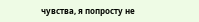чувства, я попросту не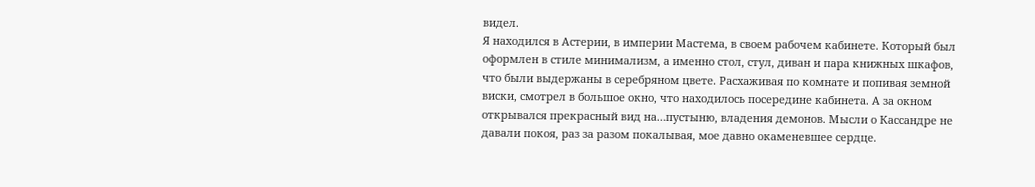видел.
Я находился в Астерии, в империи Мастема, в своем рабочем кабинете. Который был оформлен в стиле минимализм, а именно стол, стул, диван и пара книжных шкафов, что были выдержаны в серебряном цвете. Расхаживая по комнате и попивая земной виски, смотрел в большое окно, что находилось посередине кабинета. А за окном открывался прекрасный вид на…пустыню, владения демонов. Мысли о Кассандре не давали покоя, раз за разом покалывая, мое давно окаменевшее сердце.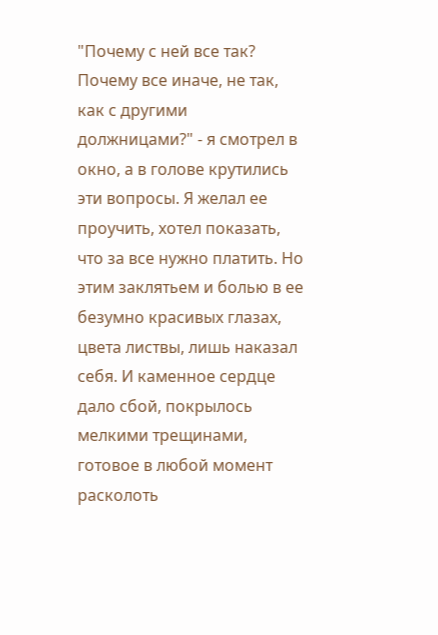"Почему с ней все так? Почему все иначе, не так, как с другими должницами?" - я смотрел в окно, а в голове крутились эти вопросы. Я желал ее проучить, хотел показать, что за все нужно платить. Но этим заклятьем и болью в ее безумно красивых глазах, цвета листвы, лишь наказал себя. И каменное сердце дало сбой, покрылось мелкими трещинами, готовое в любой момент расколоть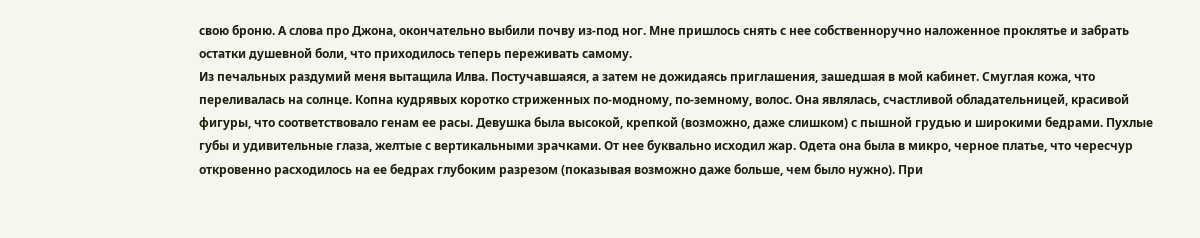свою броню. А слова про Джона, окончательно выбили почву из-под ног. Мне пришлось снять с нее собственноручно наложенное проклятье и забрать остатки душевной боли, что приходилось теперь переживать самому.
Из печальных раздумий меня вытащила Илва. Постучавшаяся, а затем не дожидаясь приглашения, зашедшая в мой кабинет. Смуглая кожа, что переливалась на солнце. Копна кудрявых коротко стриженных по-модному, по-земному, волос. Она являлась, счастливой обладательницей, красивой фигуры, что соответствовало генам ее расы. Девушка была высокой, крепкой (возможно, даже слишком) с пышной грудью и широкими бедрами. Пухлые губы и удивительные глаза, желтые с вертикальными зрачками. От нее буквально исходил жар. Одета она была в микро, черное платье, что чересчур откровенно расходилось на ее бедрах глубоким разрезом (показывая возможно даже больше, чем было нужно). При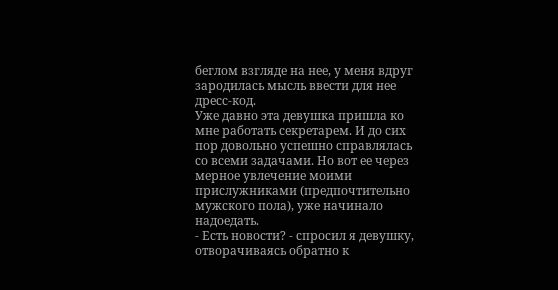беглом взгляде на нее, у меня вдруг зародилась мысль ввести для нее дресс-код.
Уже давно эта девушка пришла ко мне работать секретарем. И до сих пор довольно успешно справлялась со всеми задачами. Но вот ее через мерное увлечение моими прислужниками (предпочтительно мужского пола), уже начинало надоедать.
- Есть новости? - спросил я девушку, отворачиваясь обратно к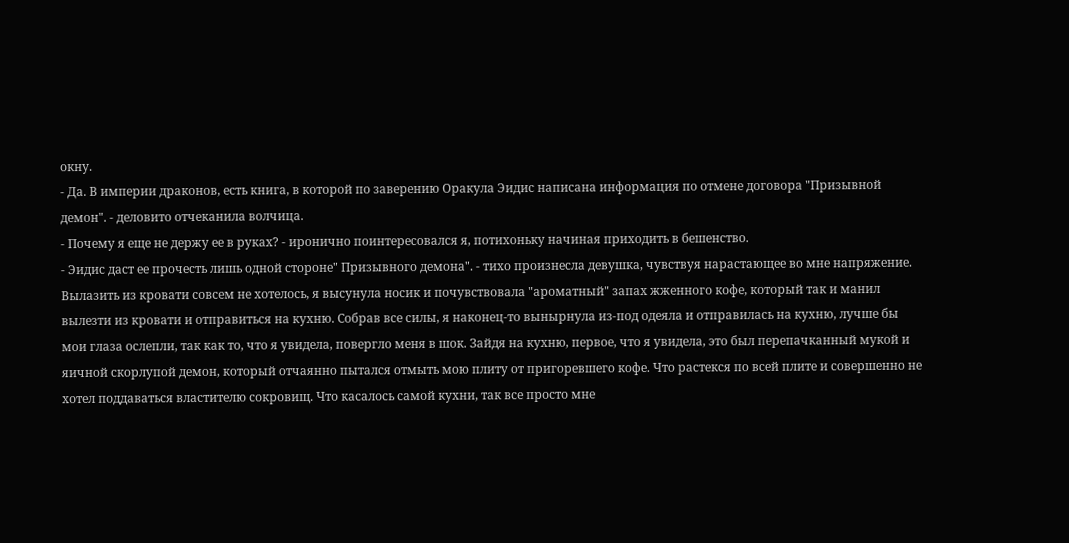окну.
- Да. В империи драконов, есть книга, в которой по заверению Оракула Эидис написана информация по отмене договора "Призывной демон". - деловито отчеканила волчица.
- Почему я еще не держу ее в руках? - иронично поинтересовался я, потихоньку начиная приходить в бешенство.
- Эидис даст ее прочесть лишь одной стороне" Призывного демона". - тихо произнесла девушка, чувствуя нарастающее во мне напряжение.
Вылазить из кровати совсем не хотелось, я высунула носик и почувствовала "ароматный" запах жженного кофе, который так и манил вылезти из кровати и отправиться на кухню. Собрав все силы, я наконец-то вынырнула из-под одеяла и отправилась на кухню, лучше бы мои глаза ослепли, так как то, что я увидела, повергло меня в шок. Зайдя на кухню, первое, что я увидела, это был перепачканный мукой и яичной скорлупой демон, который отчаянно пытался отмыть мою плиту от пригоревшего кофе. Что растекся по всей плите и совершенно не хотел поддаваться властителю сокровищ. Что касалось самой кухни, так все просто мне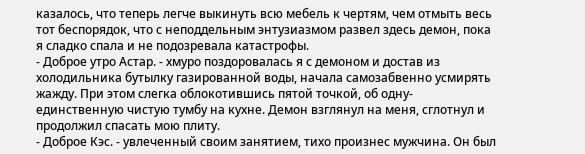казалось, что теперь легче выкинуть всю мебель к чертям, чем отмыть весь тот беспорядок, что с неподдельным энтузиазмом развел здесь демон, пока я сладко спала и не подозревала катастрофы.
- Доброе утро Астар. - хмуро поздоровалась я с демоном и достав из холодильника бутылку газированной воды, начала самозабвенно усмирять жажду. При этом слегка облокотившись пятой точкой, об одну-единственную чистую тумбу на кухне. Демон взглянул на меня, сглотнул и продолжил спасать мою плиту.
- Доброе Кэс. - увлеченный своим занятием, тихо произнес мужчина. Он был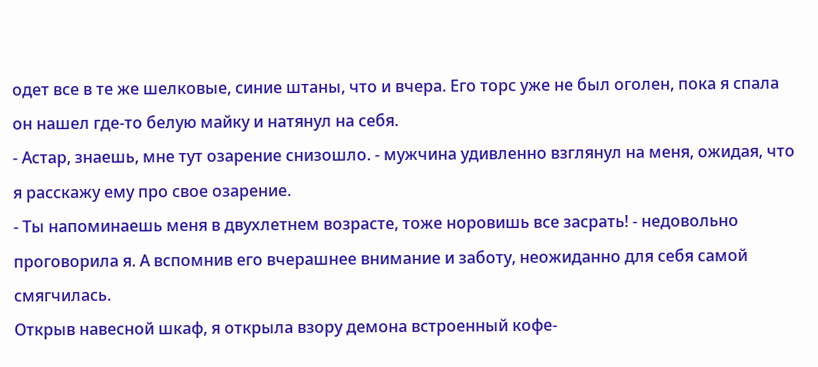одет все в те же шелковые, синие штаны, что и вчера. Его торс уже не был оголен, пока я спала он нашел где-то белую майку и натянул на себя.
- Астар, знаешь, мне тут озарение снизошло. - мужчина удивленно взглянул на меня, ожидая, что я расскажу ему про свое озарение.
- Ты напоминаешь меня в двухлетнем возрасте, тоже норовишь все засрать! - недовольно проговорила я. А вспомнив его вчерашнее внимание и заботу, неожиданно для себя самой смягчилась.
Открыв навесной шкаф, я открыла взору демона встроенный кофе-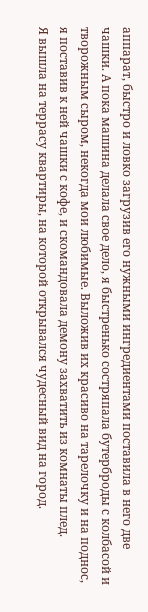аппарат, быстро и ловко загрузив его нужными ингредиентами поставила в него две чашки. А пока машина делала свое дело, я быстренько состряпала бутерброды с колбасой и творожным сыром, некогда мои любимые. Выложив их красиво на тарелочку и на поднос, я поставив к ней чашки с кофе, и скомандовала демону захватить из комнаты плед.
Я вышла на террасу квартиры, на которой открывался чудесный вид на город.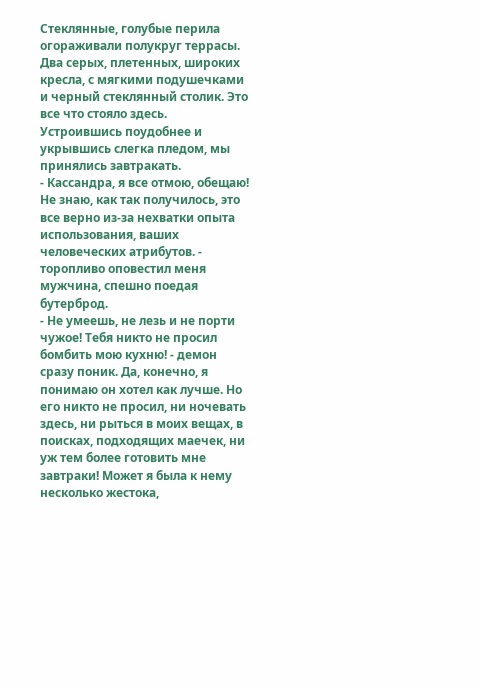Стеклянные, голубые перила огораживали полукруг террасы. Два серых, плетенных, широких кресла, с мягкими подушечками и черный стеклянный столик. Это все что стояло здесь. Устроившись поудобнее и укрывшись слегка пледом, мы принялись завтракать.
- Кассандра, я все отмою, обещаю! Не знаю, как так получилось, это все верно из-за нехватки опыта использования, ваших человеческих атрибутов. - торопливо оповестил меня мужчина, спешно поедая бутерброд.
- Не умеешь, не лезь и не порти чужое! Тебя никто не просил бомбить мою кухню! - демон сразу поник. Да, конечно, я понимаю он хотел как лучше. Но его никто не просил, ни ночевать здесь, ни рыться в моих вещах, в поисках, подходящих маечек, ни уж тем более готовить мне завтраки! Может я была к нему несколько жестока,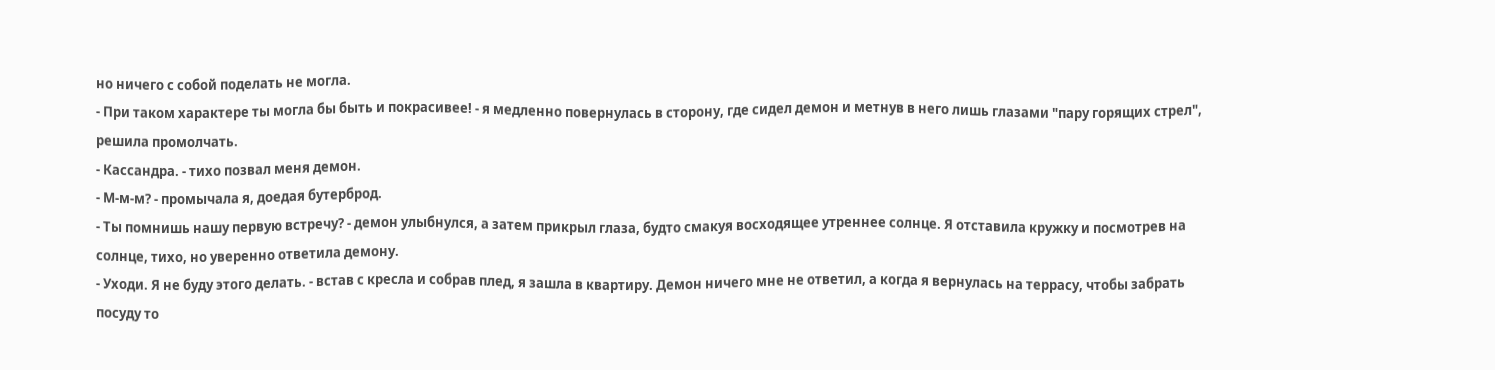но ничего с собой поделать не могла.
- При таком характере ты могла бы быть и покрасивее! - я медленно повернулась в сторону, где сидел демон и метнув в него лишь глазами "пару горящих стрел", решила промолчать.
- Кассандра. - тихо позвал меня демон.
- М-м-м? - промычала я, доедая бутерброд.
- Ты помнишь нашу первую встречу? - демон улыбнулся, а затем прикрыл глаза, будто смакуя восходящее утреннее солнце. Я отставила кружку и посмотрев на солнце, тихо, но уверенно ответила демону.
- Уходи. Я не буду этого делать. - встав с кресла и собрав плед, я зашла в квартиру. Демон ничего мне не ответил, а когда я вернулась на террасу, чтобы забрать посуду то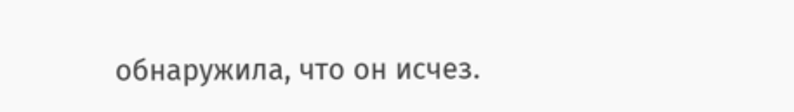обнаружила, что он исчез.